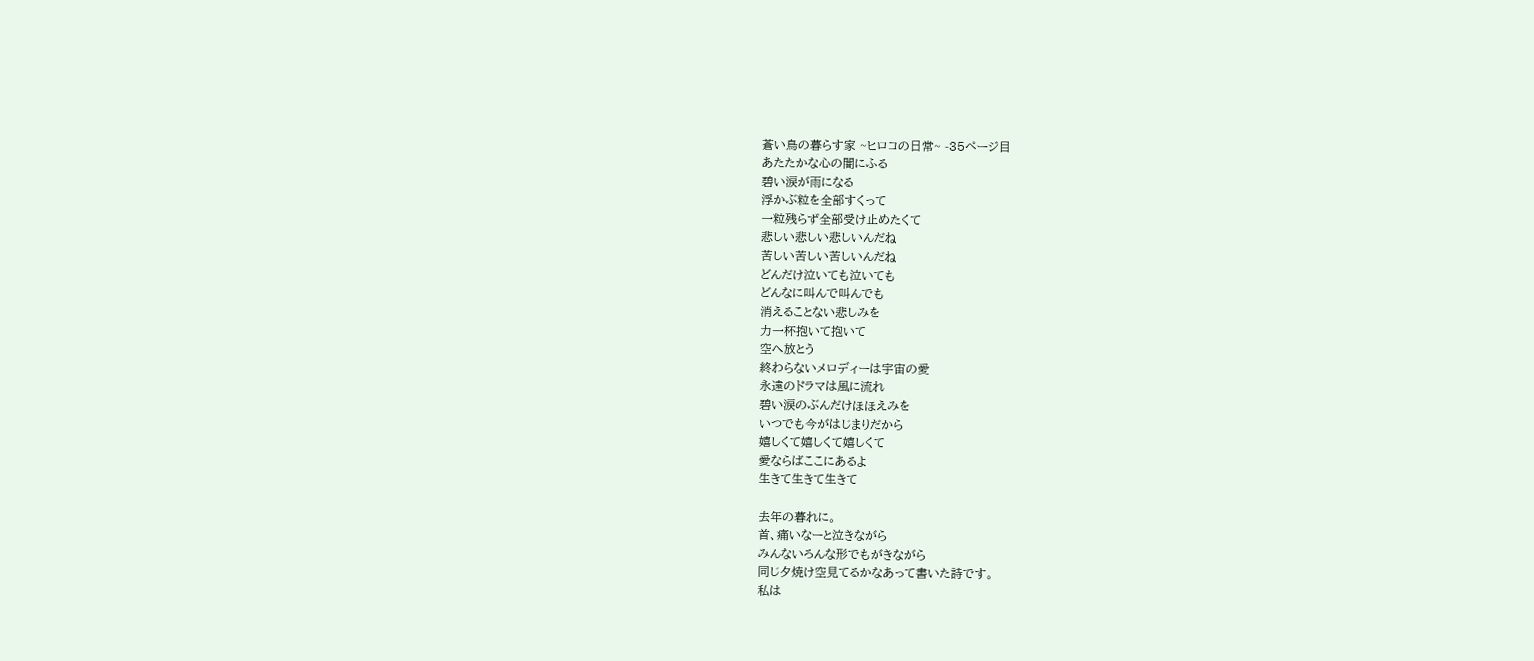蒼い鳥の暮らす家 ~ヒロコの日常~ -35ページ目
あたたかな心の闇にふる
碧い涙が雨になる
浮かぶ粒を全部すくって
一粒残らず全部受け止めたくて
悲しい悲しい悲しいんだね
苦しい苦しい苦しいんだね
どんだけ泣いても泣いても
どんなに叫んで叫んでも
消えることない悲しみを
力一杯抱いて抱いて
空へ放とう
終わらないメロディーは宇宙の愛
永遠のドラマは風に流れ
碧い涙のぶんだけほほえみを
いつでも今がはじまりだから
嬉しくて嬉しくて嬉しくて
愛ならばここにあるよ
生きて生きて生きて

去年の暮れに。
首、痛いなーと泣きながら
みんないろんな形でもがきながら
同じ夕焼け空見てるかなあって書いた詩です。
私は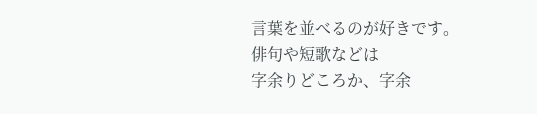言葉を並べるのが好きです。
俳句や短歌などは
字余りどころか、字余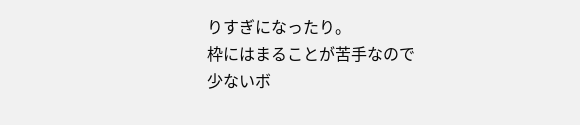りすぎになったり。
枠にはまることが苦手なので
少ないボ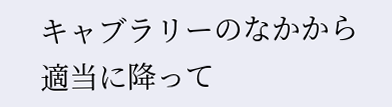キャブラリーのなかから
適当に降って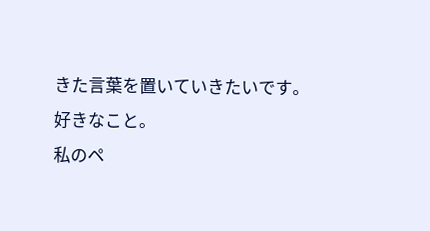きた言葉を置いていきたいです。
好きなこと。
私のペ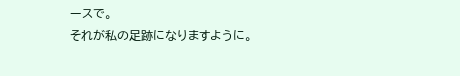ースで。
それが私の足跡になりますように。